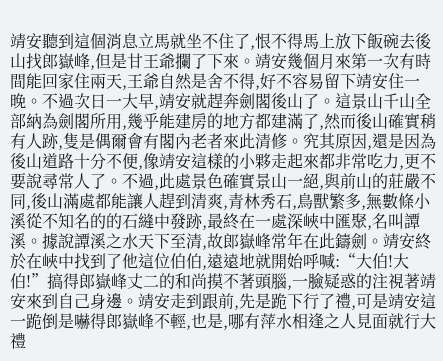靖安聽到這個消息立馬就坐不住了,恨不得馬上放下飯碗去後山找郎嶽峰,但是甘王爺攔了下來。靖安幾個月來第一次有時間能回家住兩天,王爺自然是舍不得,好不容易留下靖安住一晚。不過次日一大早,靖安就趕奔劍閣後山了。這景山千山全部納為劍閣所用,幾乎能建房的地方都建滿了,然而後山確實稍有人跡,隻是偶爾會有閣內老者來此清修。究其原因,還是因為後山道路十分不便,像靖安這樣的小夥走起來都非常吃力,更不要說尋常人了。不過,此處景色確實景山一絕,與前山的莊嚴不同,後山滿處都能讓人趕到清爽,青林秀石,鳥獸繁多,無數條小溪從不知名的的石縫中發跡,最終在一處深峽中匯聚,名叫譚溪。據說譚溪之水天下至清,故郎嶽峰常年在此鑄劍。靖安終於在峽中找到了他這位伯伯,遠遠地就開始呼喊:“大伯!大伯!”搞得郎嶽峰丈二的和尚摸不著頭腦,一臉疑惑的注視著靖安來到自己身邊。靖安走到跟前,先是跪下行了禮,可是靖安這一跪倒是嚇得郎嶽峰不輕,也是,哪有萍水相逢之人見面就行大禮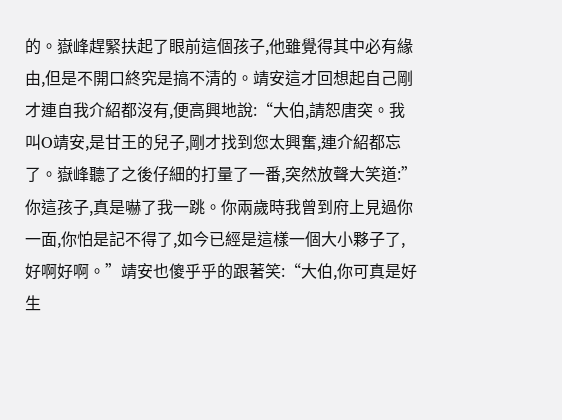的。嶽峰趕緊扶起了眼前這個孩子,他雖覺得其中必有緣由,但是不開口終究是搞不清的。靖安這才回想起自己剛才連自我介紹都沒有,便高興地說:“大伯,請恕唐突。我叫O靖安,是甘王的兒子,剛才找到您太興奮,連介紹都忘了。嶽峰聽了之後仔細的打量了一番,突然放聲大笑道:”你這孩子,真是嚇了我一跳。你兩歲時我曾到府上見過你一面,你怕是記不得了,如今已經是這樣一個大小夥子了,好啊好啊。”靖安也傻乎乎的跟著笑:“大伯,你可真是好生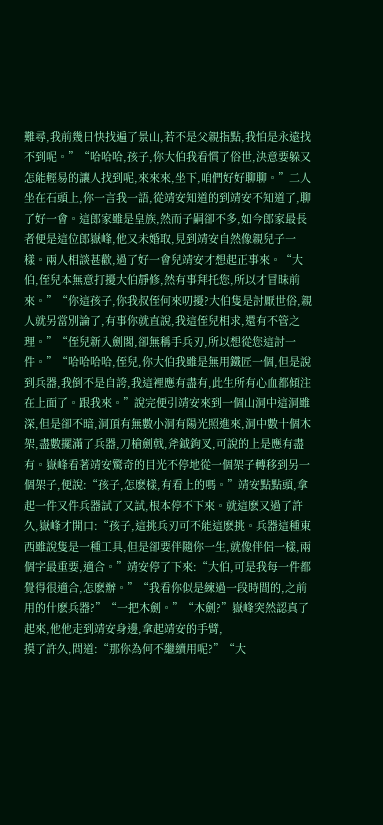難尋,我前幾日快找遍了景山,若不是父親指點,我怕是永遠找不到呢。”“哈哈哈,孩子,你大伯我看慣了俗世,決意要躲又怎能輕易的讓人找到呢,來來來,坐下,咱們好好聊聊。”二人坐在石頭上,你一言我一語,從靖安知道的到靖安不知道了,聊了好一會。這郎家雖是皇族,然而子嗣卻不多,如今郎家最長者便是這位郎嶽峰,他又未婚取,見到靖安自然像親兒子一樣。兩人相談甚歡,過了好一會兒靖安才想起正事來。“大伯,侄兒本無意打擾大伯靜修,然有事拜托您,所以才冒昧前來。”“你這孩子,你我叔侄何來叨擾?大伯隻是討厭世俗,親人就另當別論了,有事你就直說,我這侄兒相求,還有不管之理。”“侄兒新入劍閣,卻無稱手兵刃,所以想從您這討一件。”“哈哈哈哈,侄兒,你大伯我雖是無用鐵匠一個,但是說到兵器,我倒不是自誇,我這裡應有盡有,此生所有心血都傾注在上面了。跟我來。”說完便引靖安來到一個山洞中這洞雖深,但是卻不暗,洞頂有無數小洞有陽光照進來,洞中數十個木架,盡數擺滿了兵器,刀槍劍戟,斧鉞鉤叉,可說的上是應有盡有。嶽峰看著靖安驚奇的目光不停地從一個架子轉移到另一個架子,便說:“孩子,怎麽樣,有看上的嗎。”靖安點點頭,拿起一件又件兵器試了又試,根本停不下來。就這麽又過了許久,嶽峰才開口:“孩子,這挑兵刃可不能這麽挑。兵器這種東西雖說隻是一種工具,但是卻要伴隨你一生,就像伴侶一樣,兩個字最重要,適合。”靖安停了下來:“大伯,可是我每一件都覺得很適合,怎麽辦。”“我看你似是練過一段時間的,之前用的什麽兵器?”“一把木劍。”“木劍?”嶽峰突然認真了起來,他他走到靖安身邊,拿起靖安的手臂,
摸了許久,問道:“那你為何不繼續用呢?”“大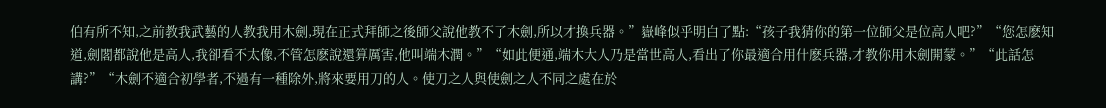伯有所不知,之前教我武藝的人教我用木劍,現在正式拜師之後師父說他教不了木劍,所以才換兵器。”嶽峰似乎明白了點:“孩子我猜你的第一位師父是位高人吧?”“您怎麽知道,劍閣都說他是高人,我卻看不太像,不管怎麽說還算厲害,他叫端木潤。”“如此便通,端木大人乃是當世高人,看出了你最適合用什麽兵器,才教你用木劍開蒙。”“此話怎講?”“木劍不適合初學者,不過有一種除外,將來要用刀的人。使刀之人與使劍之人不同之處在於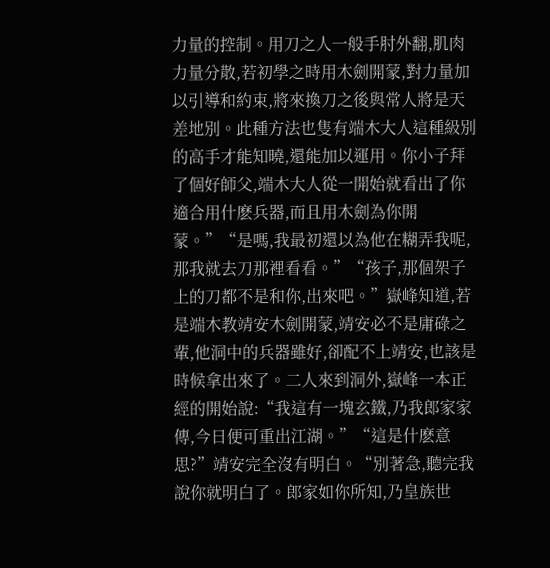力量的控制。用刀之人一般手肘外翻,肌肉力量分散,若初學之時用木劍開蒙,對力量加以引導和約束,將來換刀之後與常人將是天差地別。此種方法也隻有端木大人這種級別的高手才能知曉,還能加以運用。你小子拜了個好師父,端木大人從一開始就看出了你適合用什麽兵器,而且用木劍為你開蒙。”“是嗎,我最初還以為他在糊弄我呢,那我就去刀那裡看看。”“孩子,那個架子上的刀都不是和你,出來吧。”嶽峰知道,若是端木教靖安木劍開蒙,靖安必不是庸碌之輩,他洞中的兵器雖好,卻配不上靖安,也該是時候拿出來了。二人來到洞外,嶽峰一本正經的開始說:“我這有一塊玄鐵,乃我郎家家傳,今日便可重出江湖。”“這是什麽意思?”靖安完全沒有明白。“別著急,聽完我說你就明白了。郎家如你所知,乃皇族世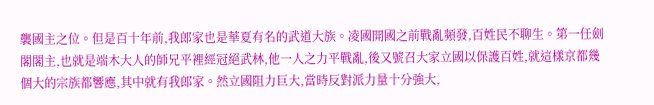襲國主之位。但是百十年前,我郎家也是華夏有名的武道大族。凌國開國之前戰亂頻發,百姓民不聊生。第一任劍閣閣主,也就是端木大人的師兄平裡經冠絕武林,他一人之力平戰亂,後又號召大家立國以保護百姓,就這樣京都幾個大的宗族都響應,其中就有我郎家。然立國阻力巨大,當時反對派力量十分強大,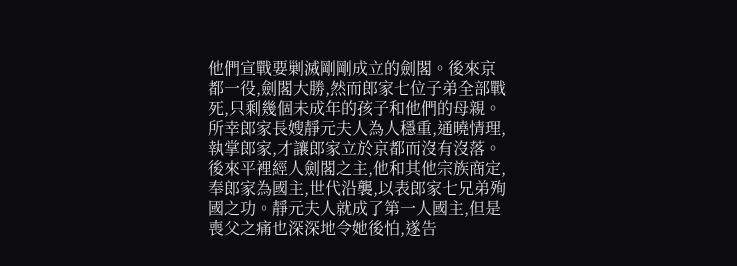他們宣戰要剿滅剛剛成立的劍閣。後來京都一役,劍閣大勝,然而郎家七位子弟全部戰死,只剩幾個未成年的孩子和他們的母親。所幸郎家長嫂靜元夫人為人穩重,通曉情理,執掌郎家,才讓郎家立於京都而沒有沒落。後來平裡經人劍閣之主,他和其他宗族商定,奉郎家為國主,世代沿襲,以表郎家七兄弟殉國之功。靜元夫人就成了第一人國主,但是喪父之痛也深深地令她後怕,遂告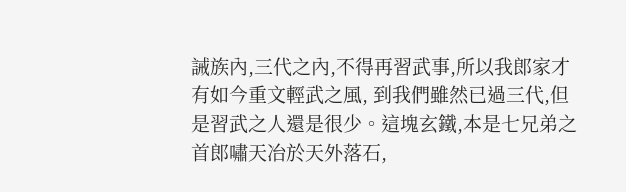誡族內,三代之內,不得再習武事,所以我郎家才有如今重文輕武之風, 到我們雖然已過三代,但是習武之人還是很少。這塊玄鐵,本是七兄弟之首郎嘯天冶於天外落石,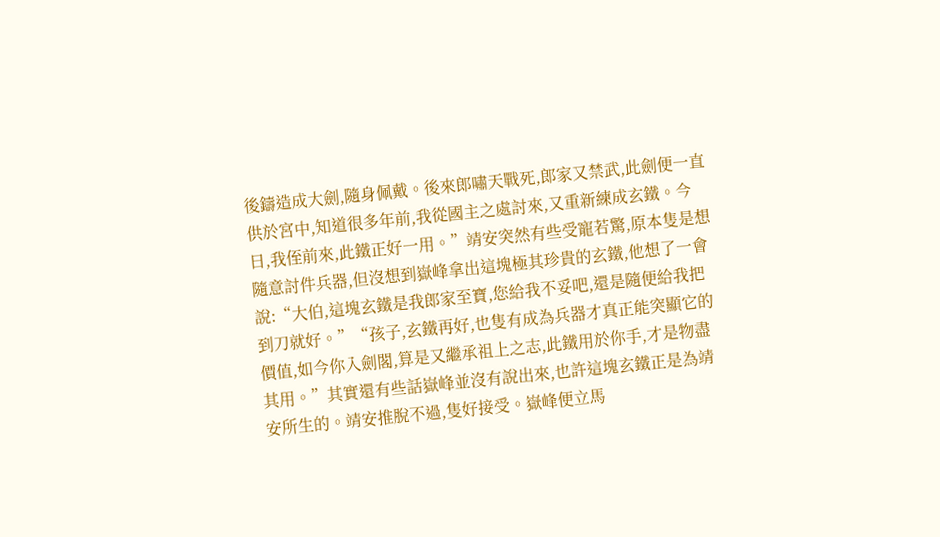後鑄造成大劍,隨身佩戴。後來郎嘯天戰死,郎家又禁武,此劍便一直供於宮中,知道很多年前,我從國主之處討來,又重新練成玄鐵。今日,我侄前來,此鐵正好一用。”靖安突然有些受寵若驚,原本隻是想隨意討件兵器,但沒想到嶽峰拿出這塊極其珍貴的玄鐵,他想了一會說:“大伯,這塊玄鐵是我郎家至寶,您給我不妥吧,還是隨便給我把到刀就好。”“孩子,玄鐵再好,也隻有成為兵器才真正能突顯它的價值,如今你入劍閣,算是又繼承祖上之志,此鐵用於你手,才是物盡其用。”其實還有些話嶽峰並沒有說出來,也許這塊玄鐵正是為靖安所生的。靖安推脫不過,隻好接受。嶽峰便立馬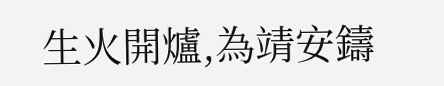生火開爐,為靖安鑄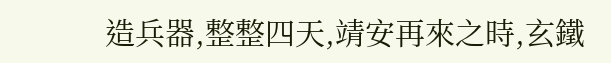造兵器,整整四天,靖安再來之時,玄鐵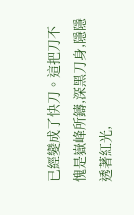已經變成了快刀。這把刀不愧是嶽峰所鑄,深黑刀身,隱隱透著紅光,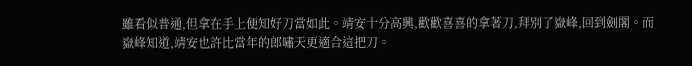雖看似普通,但拿在手上便知好刀當如此。靖安十分高興,歡歡喜喜的拿著刀,拜別了嶽峰,回到劍閣。而嶽峰知道,靖安也許比當年的郎嘯天更適合這把刀。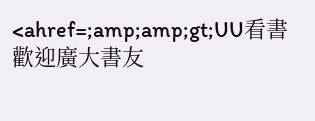<ahref=;amp;amp;gt;UU看書歡迎廣大書友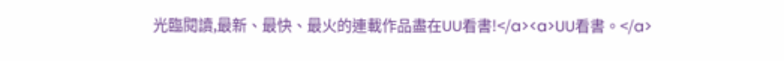光臨閱讀,最新、最快、最火的連載作品盡在UU看書!</a><a>UU看書。</a>